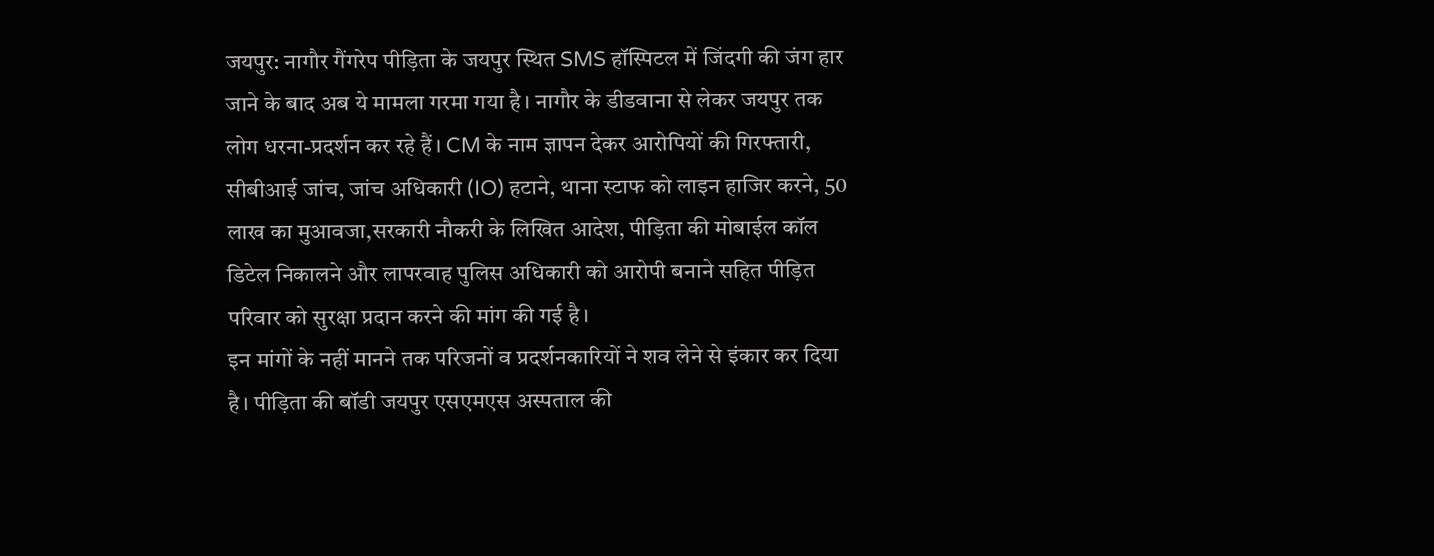जयपुर: नागौर गैंगरेप पीड़िता के जयपुर स्थित SMS हॉस्पिटल में जिंदगी की जंग हार जाने के बाद अब ये मामला गरमा गया है। नागौर के डीडवाना से लेकर जयपुर तक लोग धरना-प्रदर्शन कर रहे हैं। CM के नाम ज्ञापन देकर आरोपियों की गिरफ्तारी, सीबीआई जांच, जांच अधिकारी (IO) हटाने, थाना स्टाफ को लाइन हाजिर करने, 50 लाख का मुआवजा,सरकारी नौकरी के लिखित आदेश, पीड़िता की मोबाईल कॉल डिटेल निकालने और लापरवाह पुलिस अधिकारी को आरोपी बनाने सहित पीड़ित परिवार को सुरक्षा प्रदान करने की मांग की गई है।
इन मांगों के नहीं मानने तक परिजनों व प्रदर्शनकारियों ने शव लेने से इंकार कर दिया है। पीड़िता की बॉडी जयपुर एसएमएस अस्पताल की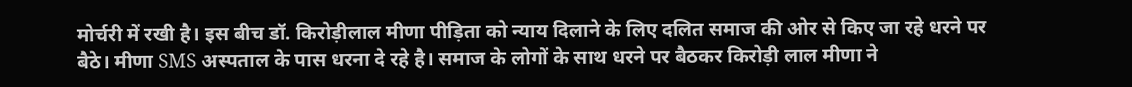मोर्चरी में रखी है। इस बीच डॉ. किरोड़ीलाल मीणा पीड़िता को न्याय दिलाने के लिए दलित समाज की ओर से किए जा रहे धरने पर बैठे। मीणा SMS अस्पताल के पास धरना दे रहे है। समाज के लोगों के साथ धरने पर बैठकर किरोड़ी लाल मीणा ने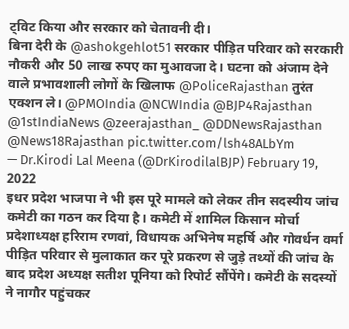ट्विट किया और सरकार को चेतावनी दी।
बिना देरी के @ashokgehlot51 सरकार पीड़ित परिवार को सरकारी नौकरी और 50 लाख रुपए का मुआवजा दे। घटना को अंजाम देने वाले प्रभावशाली लोगों के खिलाफ @PoliceRajasthan तुरंत एक्शन ले। @PMOIndia @NCWIndia @BJP4Rajasthan @1stIndiaNews @zeerajasthan_ @DDNewsRajasthan @News18Rajasthan pic.twitter.com/lsh48ALbYm
— Dr.Kirodi Lal Meena (@DrKirodilalBJP) February 19, 2022
इधर प्रदेश भाजपा ने भी इस पूरे मामले को लेकर तीन सदस्यीय जांच कमेटी का गठन कर दिया है। कमेटी में शामिल किसान मोर्चा प्रदेशाध्यक्ष हरिराम रणवां, विधायक अभिनेष महर्षि और गोवर्धन वर्मा पीड़ित परिवार से मुलाकात कर पूरे प्रकरण से जुड़े तथ्यों की जांच के बाद प्रदेश अध्यक्ष सतीश पूनिया को रिपोर्ट सौंपेंगे। कमेटी के सदस्यों ने नागौर पहुंचकर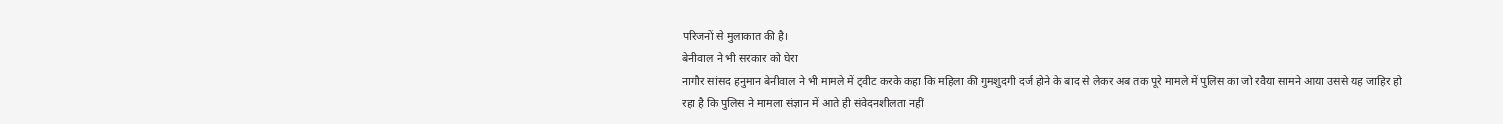परिजनों से मुलाकात की है।
बेनीवाल ने भी सरकार को घेरा
नागौर सांसद हनुमान बेनीवाल ने भी मामले में ट्वीट करके कहा कि महिला की गुमशुदगी दर्ज होने के बाद से लेकर अब तक पूरे मामले में पुलिस का जो रवैया सामने आया उससे यह जाहिर हो रहा है कि पुलिस ने मामला संज्ञान में आते ही संवेदनशीलता नहीं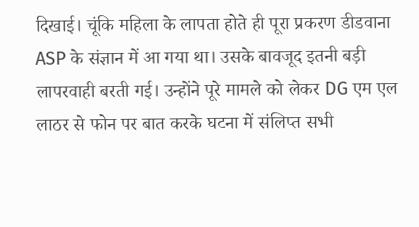दिखाई। चूंकि महिला के लापता होते ही पूरा प्रकरण डीडवाना ASP के संज्ञान में आ गया था। उसके बावजूद इतनी बड़ी लापरवाही बरती गई। उन्होंने पूरे मामले को लेकर DG एम एल लाठर से फोन पर बात करके घटना में संलिप्त सभी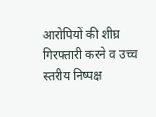आरोपियों की शीघ्र गिरफ्तारी करने व उच्च स्तरीय निष्पक्ष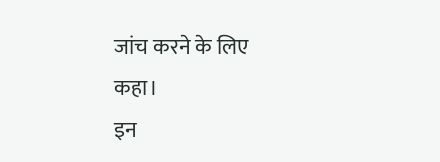जांच करने के लिए कहा।
इन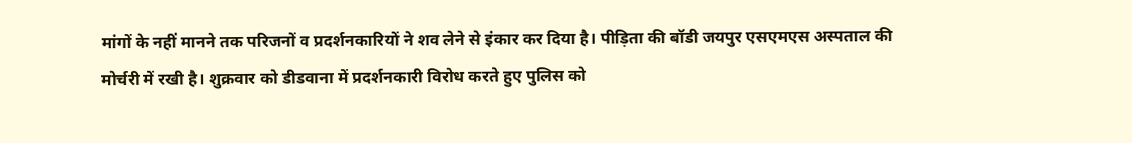मांगों के नहीं मानने तक परिजनों व प्रदर्शनकारियों ने शव लेने से इंकार कर दिया है। पीड़िता की बॉडी जयपुर एसएमएस अस्पताल की मोर्चरी में रखी है। शुक्रवार को डीडवाना में प्रदर्शनकारी विरोध करते हुए पुलिस को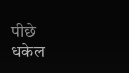पीछे धकेल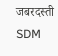जबरदस्ती SDM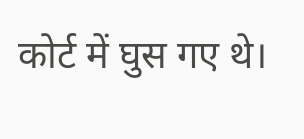कोर्ट में घुस गए थे।